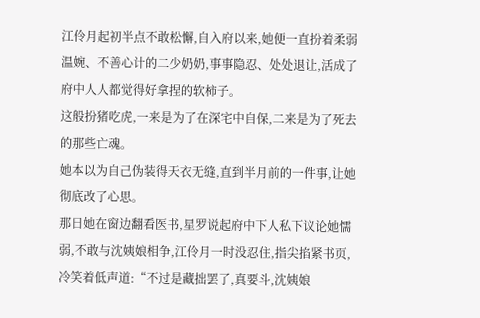江伶月起初半点不敢松懈,自入府以来,她便一直扮着柔弱温婉、不善心计的二少奶奶,事事隐忍、处处退让,活成了府中人人都觉得好拿捏的软柿子。
这般扮猪吃虎,一来是为了在深宅中自保,二来是为了死去的那些亡魂。
她本以为自己伪装得天衣无缝,直到半月前的一件事,让她彻底改了心思。
那日她在窗边翻看医书,星罗说起府中下人私下议论她懦弱,不敢与沈姨娘相争,江伶月一时没忍住,指尖掐紧书页,冷笑着低声道:“不过是藏拙罢了,真要斗,沈姨娘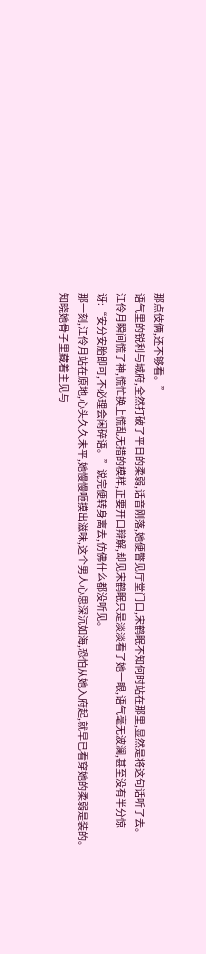那点伎俩,还不够看。”
语气里的锐利与城府,全然打破了平日的柔弱,话音刚落,她便瞥见厅堂门口,宋鹤眠不知何时站在那里,显然是将这句话听了去。
江伶月瞬间慌了神,慌忙换上慌乱无措的模样,正要开口辩解,却见宋鹤眠只是淡淡看了她一眼,语气毫无波澜,甚至没有半分惊讶:“安分安胎即可,不必理会闲碎语。”说完便转身离去,仿佛什么都没听见。
那一刻,江伶月站在原地,心头久久未平,她慢慢咂摸出滋味,这个男人心思深沉如海,恐怕从她入府起,就早已看穿她的柔弱是装的。
知晓她骨子里藏着主见与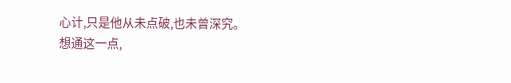心计,只是他从未点破,也未曾深究。
想通这一点,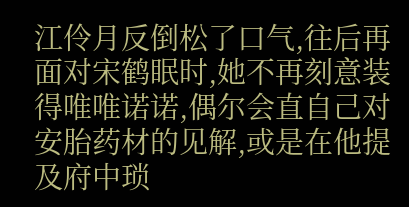江伶月反倒松了口气,往后再面对宋鹤眠时,她不再刻意装得唯唯诺诺,偶尔会直自己对安胎药材的见解,或是在他提及府中琐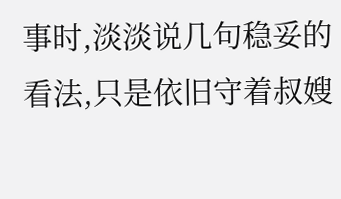事时,淡淡说几句稳妥的看法,只是依旧守着叔嫂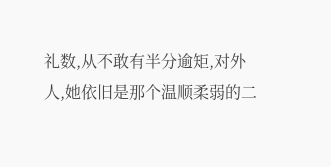礼数,从不敢有半分逾矩,对外人,她依旧是那个温顺柔弱的二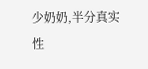少奶奶,半分真实性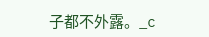子都不外露。_c